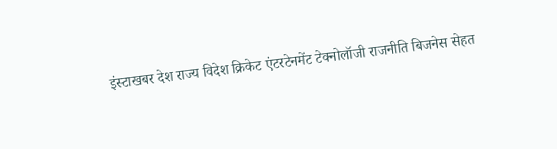इंस्टाखबर देश राज्य विदेश क्रिकेट एंटरटेनमेंट टेक्नोलॉजी राजनीति बिजनेस सेहत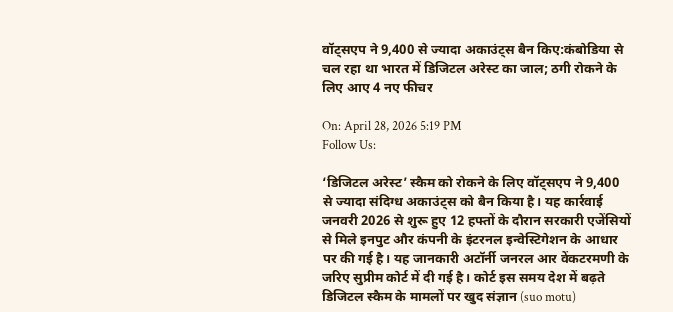वॉट्सएप ने 9,400 से ज्यादा अकाउंट्स बैन किए:कंबोडिया से चल रहा था भारत में डिजिटल अरेस्ट का जाल; ठगी रोकने के लिए आए 4 नए फीचर

On: April 28, 2026 5:19 PM
Follow Us:

‘डिजिटल अरेस्ट’ स्कैम को रोकने के लिए वॉट्सएप ने 9,400 से ज्यादा संदिग्ध अकाउंट्स को बैन किया है। यह कार्रवाई जनवरी 2026 से शुरू हुए 12 हफ्तों के दौरान सरकारी एजेंसियों से मिले इनपुट और कंपनी के इंटरनल इन्वेस्टिगेशन के आधार पर की गई है। यह जानकारी अटॉर्नी जनरल आर वेंकटरमणी के जरिए सुप्रीम कोर्ट में दी गई है। कोर्ट इस समय देश में बढ़ते डिजिटल स्कैम के मामलों पर खुद संज्ञान (suo motu)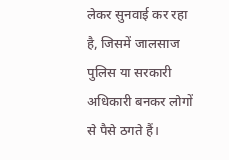लेकर सुनवाई कर रहा है, जिसमें जालसाज पुलिस या सरकारी अधिकारी बनकर लोगों से पैसे ठगते हैं।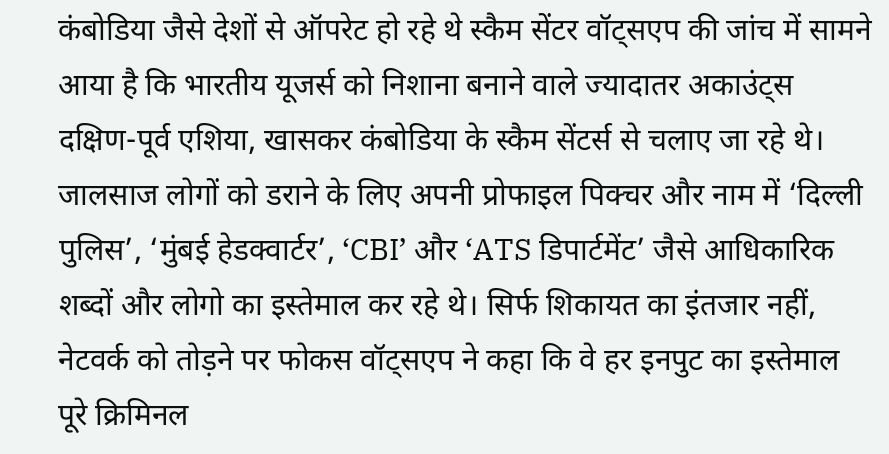कंबोडिया जैसे देशों से ऑपरेट हो रहे थे स्कैम सेंटर वॉट्सएप की जांच में सामने आया है कि भारतीय यूजर्स को निशाना बनाने वाले ज्यादातर अकाउंट्स दक्षिण-पूर्व एशिया, खासकर कंबोडिया के स्कैम सेंटर्स से चलाए जा रहे थे। जालसाज लोगों को डराने के लिए अपनी प्रोफाइल पिक्चर और नाम में ‘दिल्ली पुलिस’, ‘मुंबई हेडक्वार्टर’, ‘CBI’ और ‘ATS डिपार्टमेंट’ जैसे आधिकारिक शब्दों और लोगो का इस्तेमाल कर रहे थे। सिर्फ शिकायत का इंतजार नहीं, नेटवर्क को तोड़ने पर फोकस वॉट्सएप ने कहा कि वे हर इनपुट का इस्तेमाल पूरे क्रिमिनल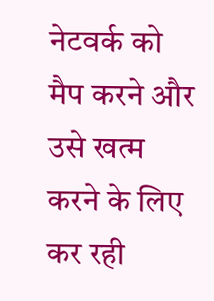नेटवर्क को मैप करने और उसे खत्म करने के लिए कर रही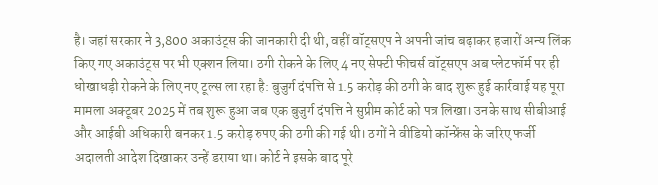है। जहां सरकार ने 3,800 अकाउंट्स की जानकारी दी थी, वहीं वॉट्सएप ने अपनी जांच बढ़ाकर हजारों अन्य लिंक किए गए अकाउंट्स पर भी एक्शन लिया। ठगी रोकने के लिए 4 नए सेफ्टी फीचर्स वॉट्सएप अब प्लेटफॉर्म पर ही धोखाधड़ी रोकने के लिए नए टूल्स ला रहा है: बुजुर्ग दंपत्ति से 1.5 करोड़ की ठगी के बाद शुरू हुई कार्रवाई यह पूरा मामला अक्टूबर 2025 में तब शुरू हुआ जब एक बुजुर्ग दंपत्ति ने सुप्रीम कोर्ट को पत्र लिखा। उनके साथ सीबीआई और आईबी अधिकारी बनकर 1.5 करोड़ रुपए की ठगी की गई थी। ठगों ने वीडियो कॉन्फ्रेंस के जरिए फर्जी अदालती आदेश दिखाकर उन्हें डराया था। कोर्ट ने इसके बाद पूरे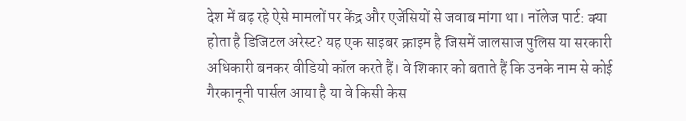देश में बढ़ रहे ऐसे मामलों पर केंद्र और एजेंसियों से जवाब मांगा था। नॉलेज पार्ट: क्या होता है डिजिटल अरेस्ट? यह एक साइबर क्राइम है जिसमें जालसाज पुलिस या सरकारी अधिकारी बनकर वीडियो कॉल करते हैं। वे शिकार को बताते हैं कि उनके नाम से कोई गैरकानूनी पार्सल आया है या वे किसी केस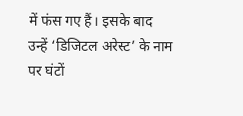में फंस गए हैं। इसके बाद उन्हें ‘डिजिटल अरेस्ट’ के नाम पर घंटों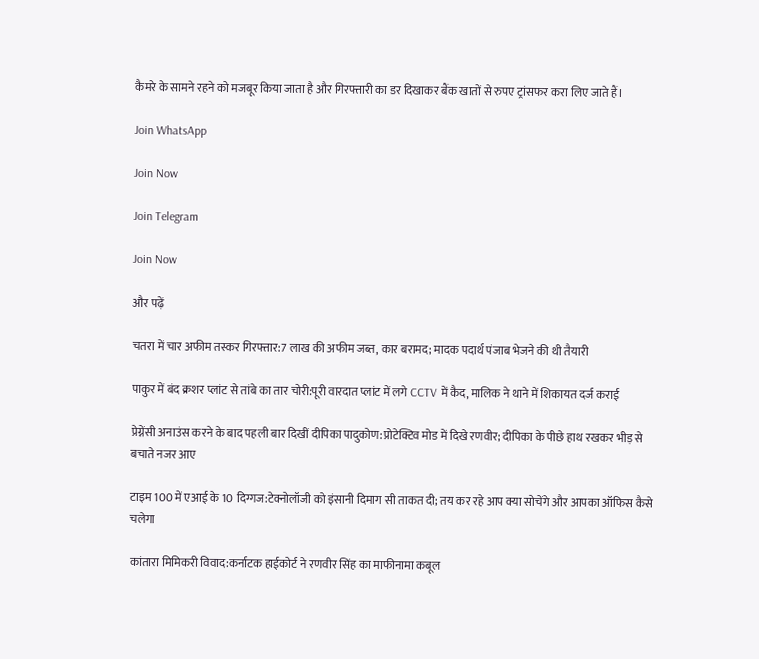कैमरे के सामने रहने को मजबूर किया जाता है और गिरफ्तारी का डर दिखाकर बैंक खातों से रुपए ट्रांसफर करा लिए जाते हैं।

Join WhatsApp

Join Now

Join Telegram

Join Now

और पढ़ें

चतरा में चार अफीम तस्कर गिरफ्तार:7 लाख की अफीम जब्त, कार बरामद; मादक पदार्थ पंजाब भेजने की थी तैयारी

पाकुर में बंद क्रशर प्लांट से तांबे का तार चोरी:पूरी वारदात प्लांट में लगे CCTV में कैद, मालिक ने थाने में शिकायत दर्ज कराई

प्रेग्नेंसी अनाउंस करने के बाद पहली बार दिखीं दीपिका पादुकोण:प्रोटेक्टिव मोड में दिखे रणवीर; दीपिका के पीछे हाथ रखकर भीड़ से बचाते नजर आए

टाइम 100 में एआई के 10 दिग्गज:टेक्नोलॉजी को इंसानी दिमाग सी ताकत दी; तय कर रहे आप क्या सोचेंगे और आपका ऑफिस कैसे चलेगा

कांतारा मिमिकरी विवाद:कर्नाटक हाईकोर्ट ने रणवीर सिंह का माफीनामा कबूल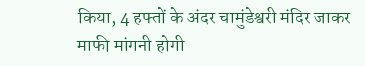किया, 4 हफ्तों के अंदर चामुंडेश्वरी मंदिर जाकर माफी मांगनी होगी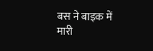बस ने बाइक में मारी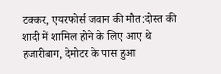टक्कर, एयरफोर्स जवान की मौत:दोस्त की शादी में शामिल होने के लिए आए थे हजारीबाग, देमोटर के पास हुआ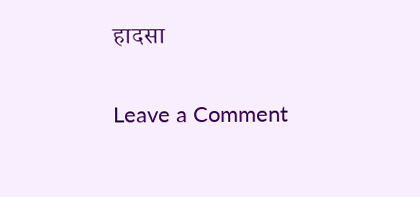हादसा

Leave a Comment